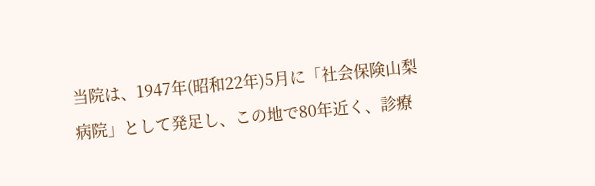当院は、1947年(昭和22年)5月に「社会保険山梨病院」として発足し、この地で80年近く、診療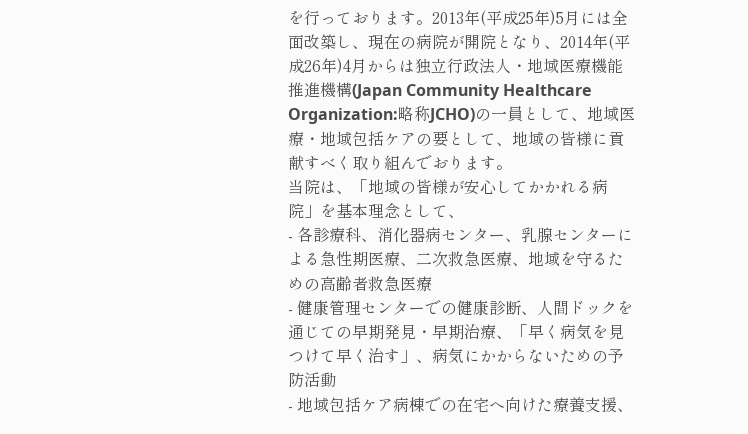を行っております。2013年(平成25年)5月には全面改築し、現在の病院が開院となり、2014年(平成26年)4月からは独立行政法人・地域医療機能推進機構(Japan Community Healthcare Organization:略称JCHO)の一員として、地域医療・地域包括ケアの要として、地域の皆様に貢献すべく取り組んでおります。
当院は、「地域の皆様が安心してかかれる病院」を基本理念として、
- 各診療科、消化器病センター、乳腺センターによる急性期医療、二次救急医療、地域を守るための高齢者救急医療
- 健康管理センターでの健康診断、人間ドックを通じての早期発見・早期治療、「早く病気を見つけて早く治す」、病気にかからないための予防活動
- 地域包括ケア病棟での在宅へ向けた療養支援、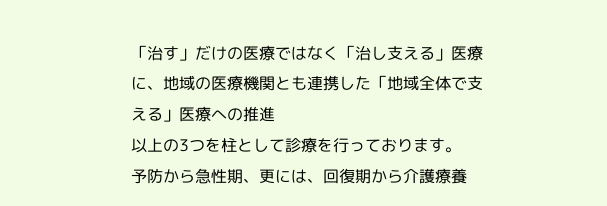「治す」だけの医療ではなく「治し支える」医療に、地域の医療機関とも連携した「地域全体で支える」医療への推進
以上の3つを柱として診療を行っております。
予防から急性期、更には、回復期から介護療養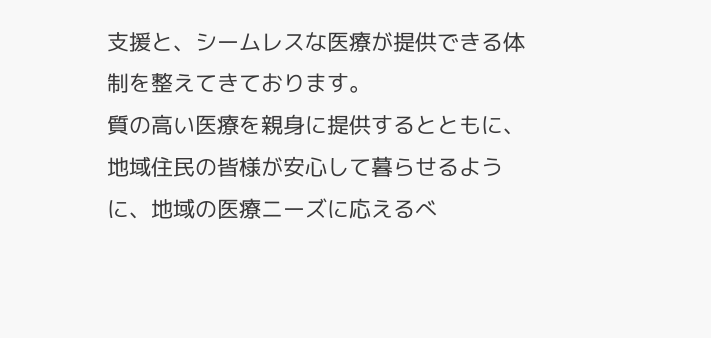支援と、シームレスな医療が提供できる体制を整えてきております。
質の高い医療を親身に提供するとともに、地域住民の皆様が安心して暮らせるように、地域の医療ニーズに応えるべ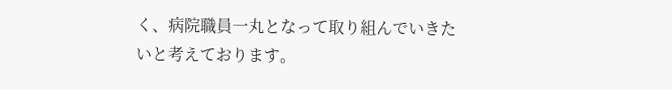く、病院職員一丸となって取り組んでいきたいと考えております。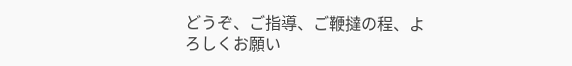どうぞ、ご指導、ご鞭撻の程、よろしくお願い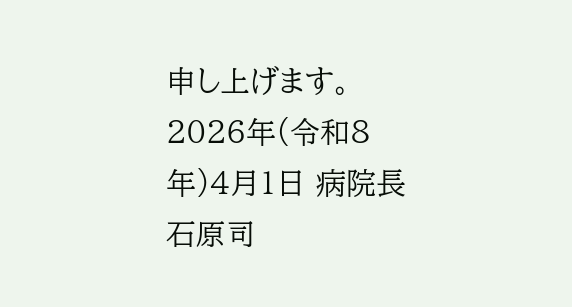申し上げます。
2026年(令和8年)4月1日 病院長 石原司